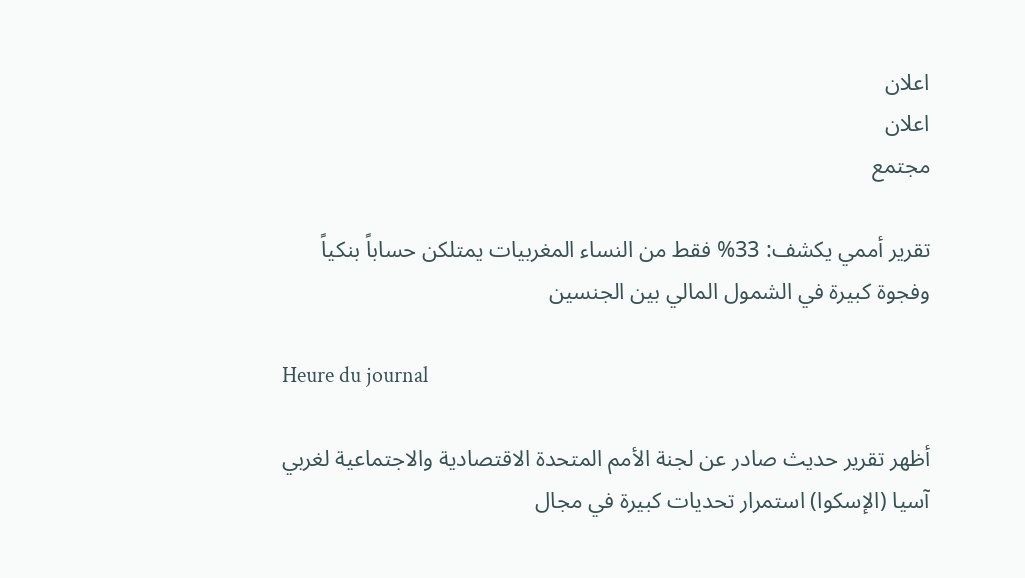اعلان
اعلان
مجتمع

تقرير أممي يكشف: 33% فقط من النساء المغربيات يمتلكن حساباً بنكياً وفجوة كبيرة في الشمول المالي بين الجنسين

Heure du journal

أظهر تقرير حديث صادر عن لجنة الأمم المتحدة الاقتصادية والاجتماعية لغربي آسيا (الإسكوا) استمرار تحديات كبيرة في مجال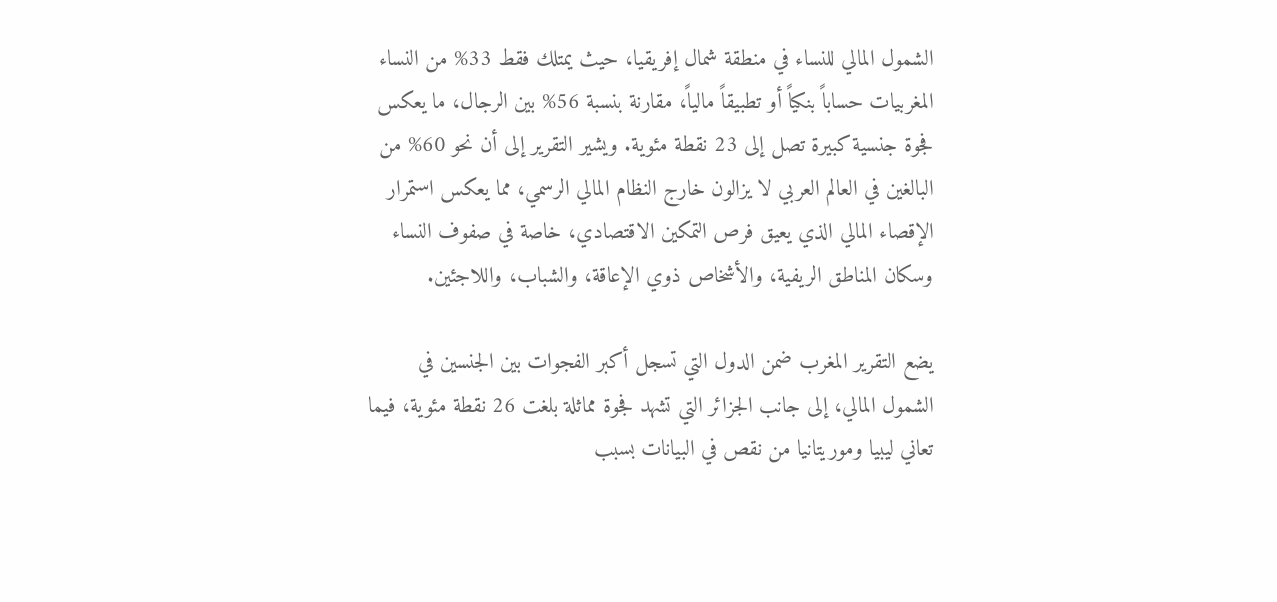الشمول المالي للنساء في منطقة شمال إفريقيا، حيث يمتلك فقط 33% من النساء المغربيات حساباً بنكياً أو تطبيقاً مالياً، مقارنة بنسبة 56% بين الرجال، ما يعكس فجوة جنسية كبيرة تصل إلى 23 نقطة مئوية. ويشير التقرير إلى أن نحو 60% من البالغين في العالم العربي لا يزالون خارج النظام المالي الرسمي، مما يعكس استمرار الإقصاء المالي الذي يعيق فرص التمكين الاقتصادي، خاصة في صفوف النساء وسكان المناطق الريفية، والأشخاص ذوي الإعاقة، والشباب، واللاجئين.

يضع التقرير المغرب ضمن الدول التي تسجل أكبر الفجوات بين الجنسين في الشمول المالي، إلى جانب الجزائر التي تشهد فجوة مماثلة بلغت 26 نقطة مئوية، فيما تعاني ليبيا وموريتانيا من نقص في البيانات بسبب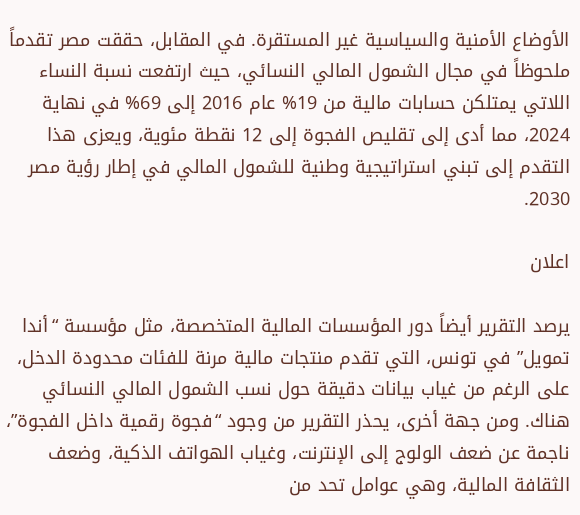الأوضاع الأمنية والسياسية غير المستقرة. في المقابل، حققت مصر تقدماً ملحوظاً في مجال الشمول المالي النسائي، حيث ارتفعت نسبة النساء اللاتي يمتلكن حسابات مالية من 19% عام 2016 إلى 69% في نهاية 2024، مما أدى إلى تقليص الفجوة إلى 12 نقطة مئوية، ويعزى هذا التقدم إلى تبني استراتيجية وطنية للشمول المالي في إطار رؤية مصر 2030.

اعلان

يرصد التقرير أيضاً دور المؤسسات المالية المتخصصة، مثل مؤسسة “أندا تمويل” في تونس، التي تقدم منتجات مالية مرنة للفئات محدودة الدخل، على الرغم من غياب بيانات دقيقة حول نسب الشمول المالي النسائي هناك. ومن جهة أخرى، يحذر التقرير من وجود “فجوة رقمية داخل الفجوة”، ناجمة عن ضعف الولوج إلى الإنترنت، وغياب الهواتف الذكية، وضعف الثقافة المالية، وهي عوامل تحد من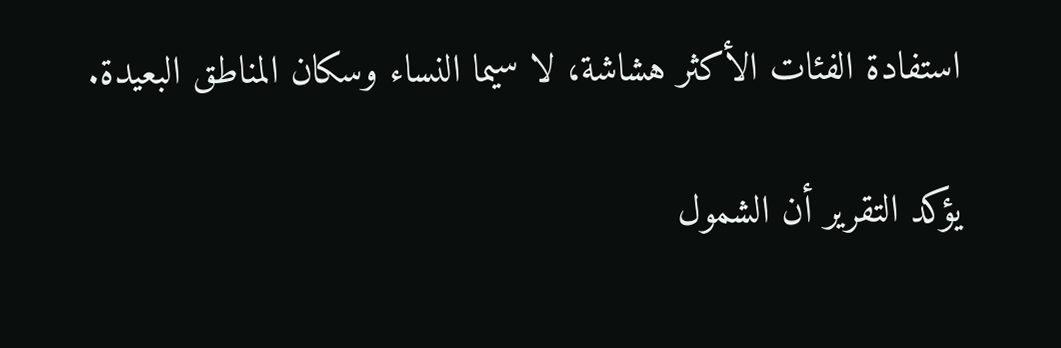استفادة الفئات الأكثر هشاشة، لا سيما النساء وسكان المناطق البعيدة.

يؤكد التقرير أن الشمول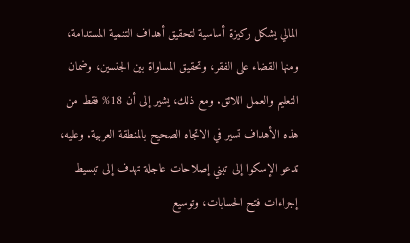المالي يشكل ركيزة أساسية لتحقيق أهداف التنمية المستدامة، ومنها القضاء على الفقر، وتحقيق المساواة بين الجنسين، وضمان التعليم والعمل اللائق. ومع ذلك، يشير إلى أن 18% فقط من هذه الأهداف تسير في الاتجاه الصحيح بالمنطقة العربية. وعليه، تدعو الإسكوا إلى تبني إصلاحات عاجلة تهدف إلى تبسيط إجراءات فتح الحسابات، وتوسيع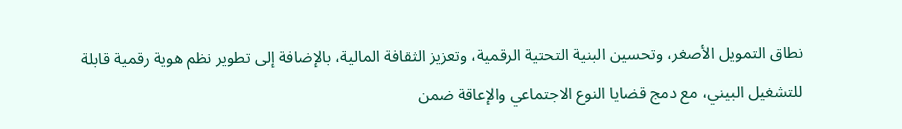نطاق التمويل الأصغر، وتحسين البنية التحتية الرقمية، وتعزيز الثقافة المالية، بالإضافة إلى تطوير نظم هوية رقمية قابلة للتشغيل البيني، مع دمج قضايا النوع الاجتماعي والإعاقة ضمن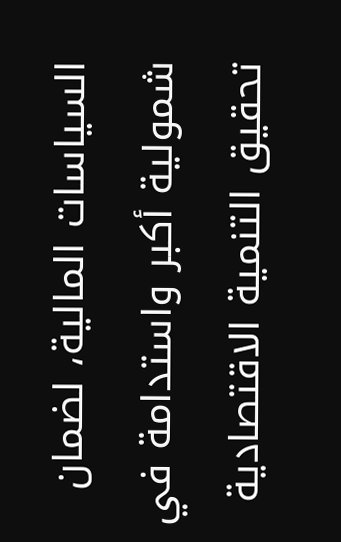السياسات المالية، لضمان شمولية أكبر واستدامة في تحقيق التنمية الاقتصادية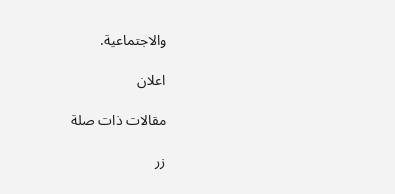والاجتماعية.

اعلان

مقالات ذات صلة

زر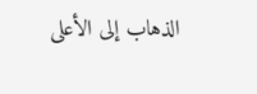الذهاب إلى الأعلى